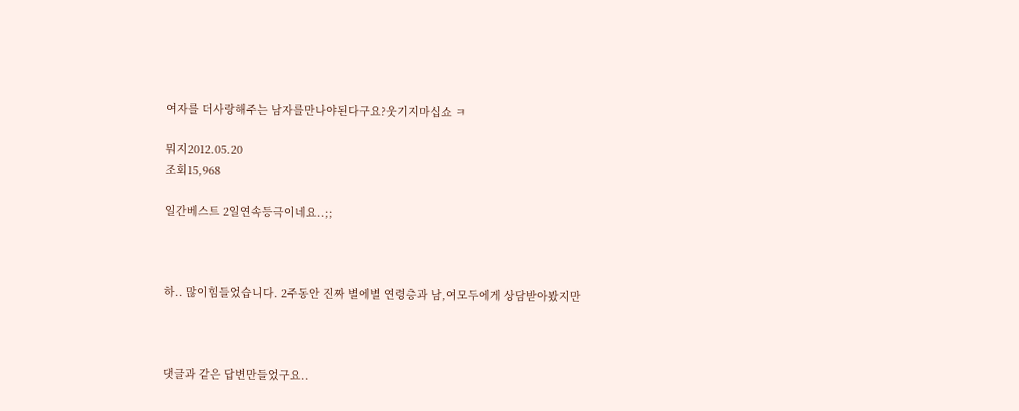여자를 더사랑해주는 남자를만나야된다구요?웃기지마십쇼 ㅋ

뭐지2012.05.20
조회15,968

일간베스트 2일연속등극이네요..;;



하.. 많이힘들었습니다. 2주동안 진짜 별에별 연령층과 남,여모두에게 상담받아봤지만



댓글과 같은 답변만들었구요..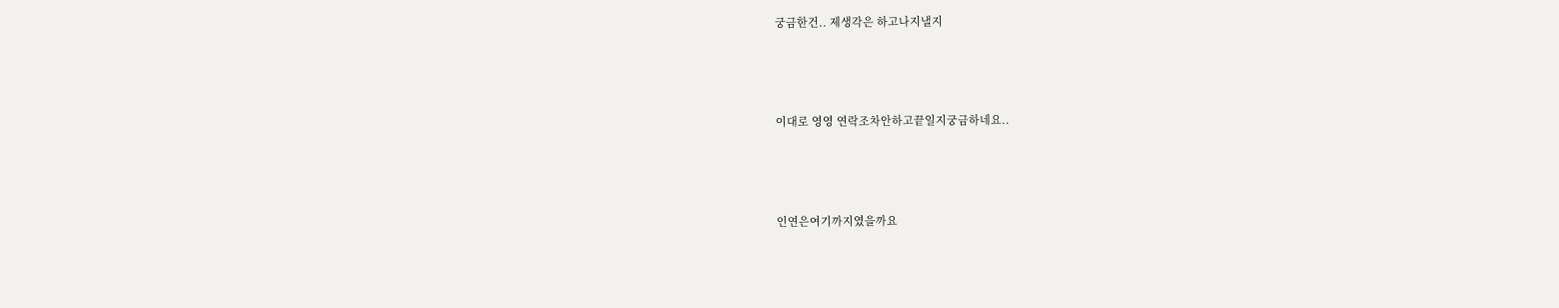궁금한건.. 제생각은 하고나지낼지



이대로 영영 연락조차안하고끝일지궁금하네요..



인연은여기까지였을까요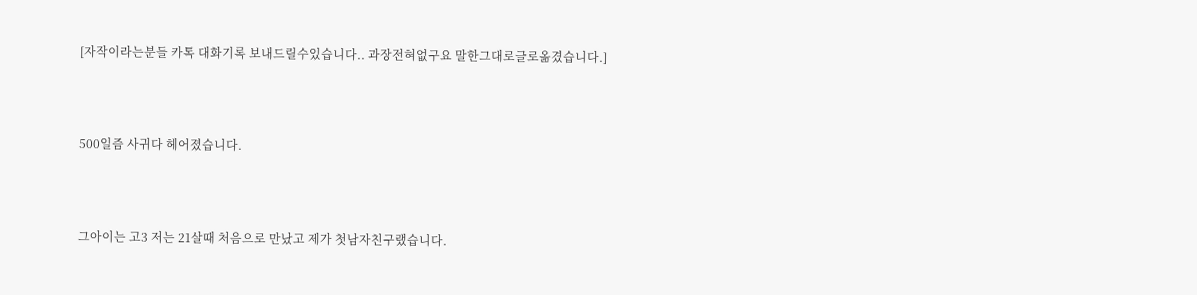[자작이라는분들 카톡 대화기록 보내드릴수있습니다.. 과장전혀없구요 말한그대로글로옮겼습니다.]



500일즘 사귀다 헤어졌습니다.



그아이는 고3 저는 21살때 처음으로 만났고 제가 첫남자친구랬습니다.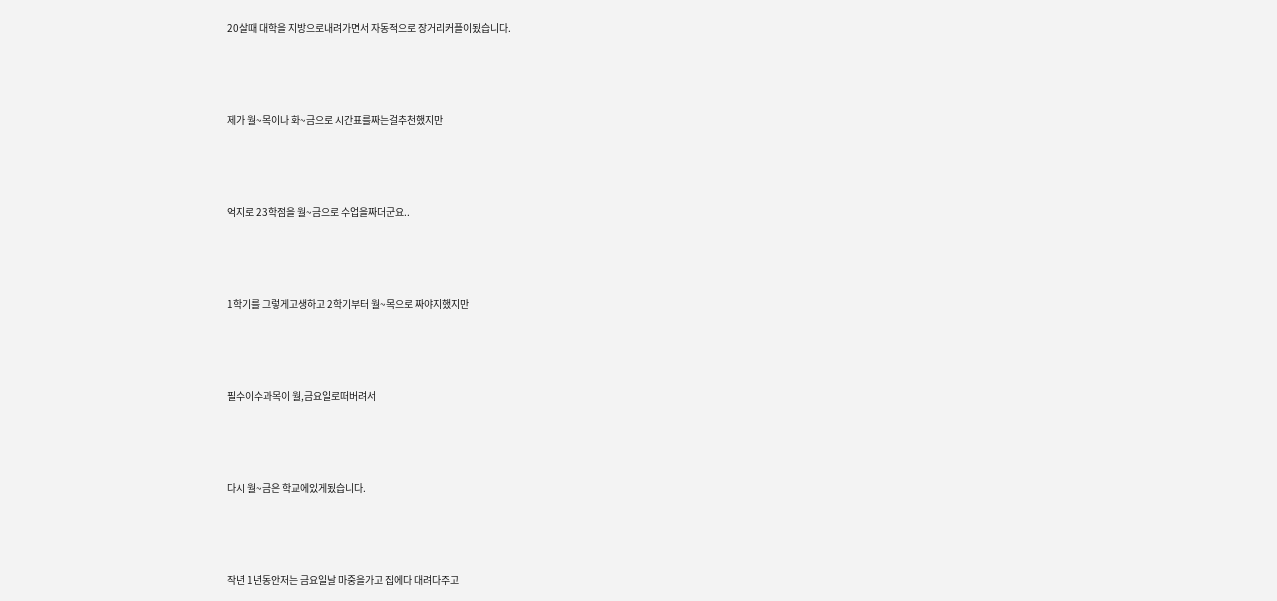20살때 대학을 지방으로내려가면서 자동적으로 장거리커플이됬습니다.



제가 월~목이나 화~금으로 시간표를짜는걸추천했지만



억지로 23학점을 월~금으로 수업을짜더군요..



1학기를 그렇게고생하고 2학기부터 월~목으로 짜야지했지만



필수이수과목이 월,금요일로떠버려서



다시 월~금은 학교에있게됬습니다.



작년 1년동안저는 금요일날 마중을가고 집에다 대려다주고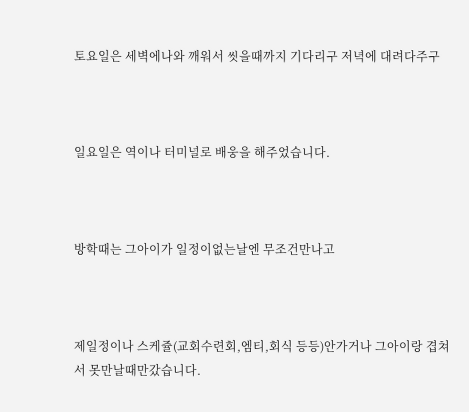토요일은 세벽에나와 깨워서 씻을때까지 기다리구 저녁에 대려다주구



일요일은 역이나 터미널로 배웅을 해주었습니다.



방학때는 그아이가 일정이없는날엔 무조건만나고



제일정이나 스케쥴(교회수련회,엠티,회식 등등)안가거나 그아이랑 겹쳐서 못만날때만갔습니다.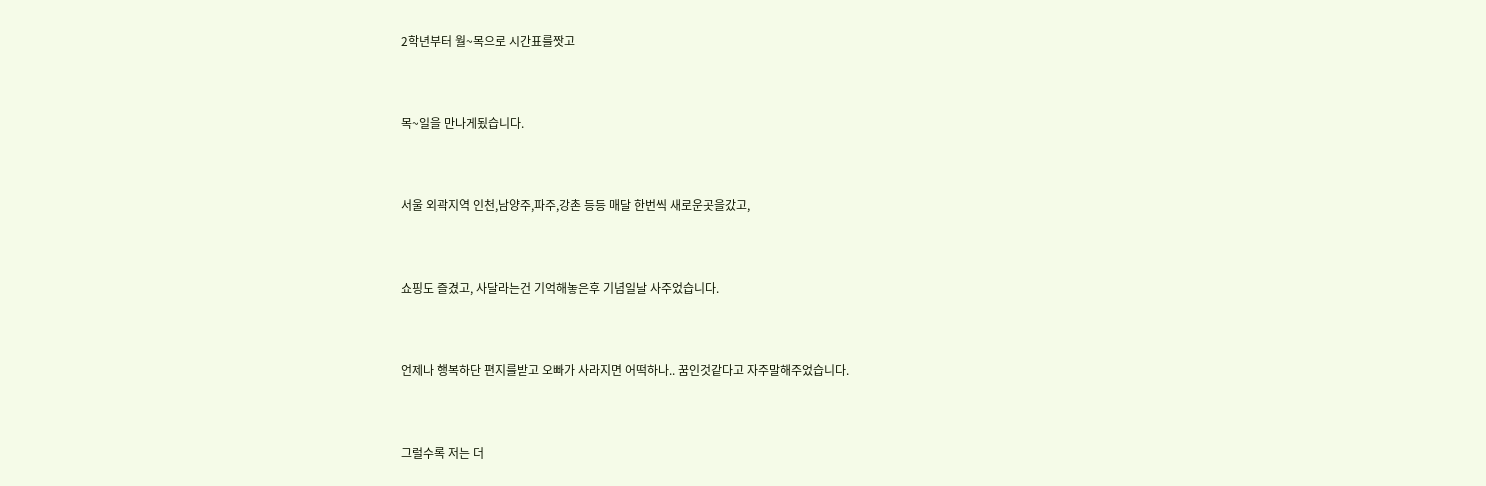2학년부터 월~목으로 시간표를짯고



목~일을 만나게됬습니다.



서울 외곽지역 인천,남양주,파주,강촌 등등 매달 한번씩 새로운곳을갔고,



쇼핑도 즐겼고, 사달라는건 기억해놓은후 기념일날 사주었습니다.



언제나 행복하단 편지를받고 오빠가 사라지면 어떡하나.. 꿈인것같다고 자주말해주었습니다.



그럴수록 저는 더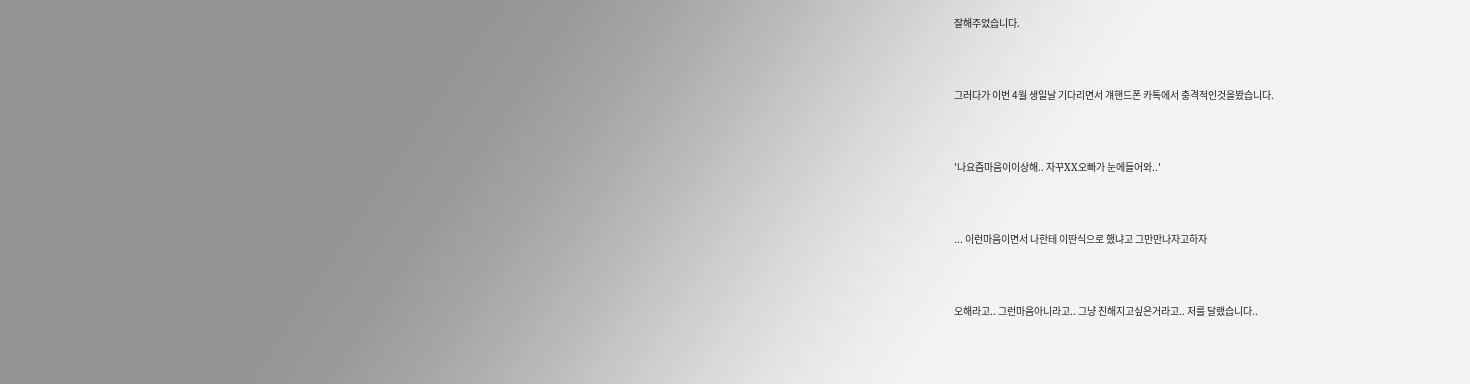잘해주었습니다.



그러다가 이번 4월 생일날 기다리면서 걔핸드폰 카톡에서 충격적인것을봤습니다.



'나요즘마음이이상해.. 자꾸XX오빠가 눈에들어와..'



... 이런마음이면서 나한테 이딴식으로 했냐고 그만만나자고하자



오해라고.. 그런마음아니라고.. 그냥 친해지고싶은거라고.. 저를 달랬습니다..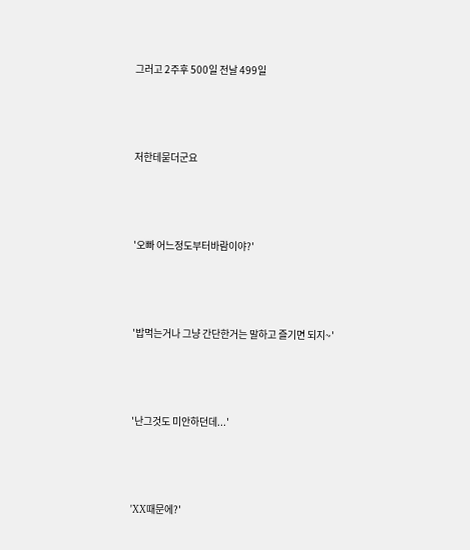그러고 2주후 500일 전날 499일



저한테묻더군요



'오빠 어느정도부터바람이야?'



'밥먹는거나 그냥 간단한거는 말하고 즐기면 되지~'



'난그것도 미안하던데...'



'XX때문에?'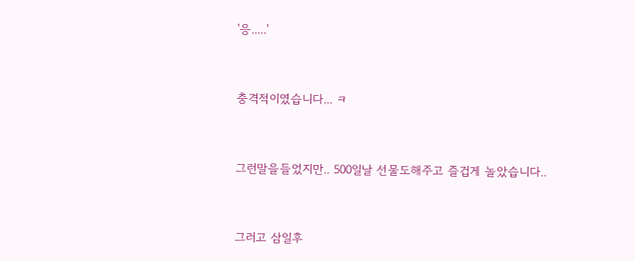'응.....'



충격적이였습니다... ㅋ



그런말을들었지만.. 500일날 선물도해주고 즐겁게 놀았습니다..



그러고 삼일후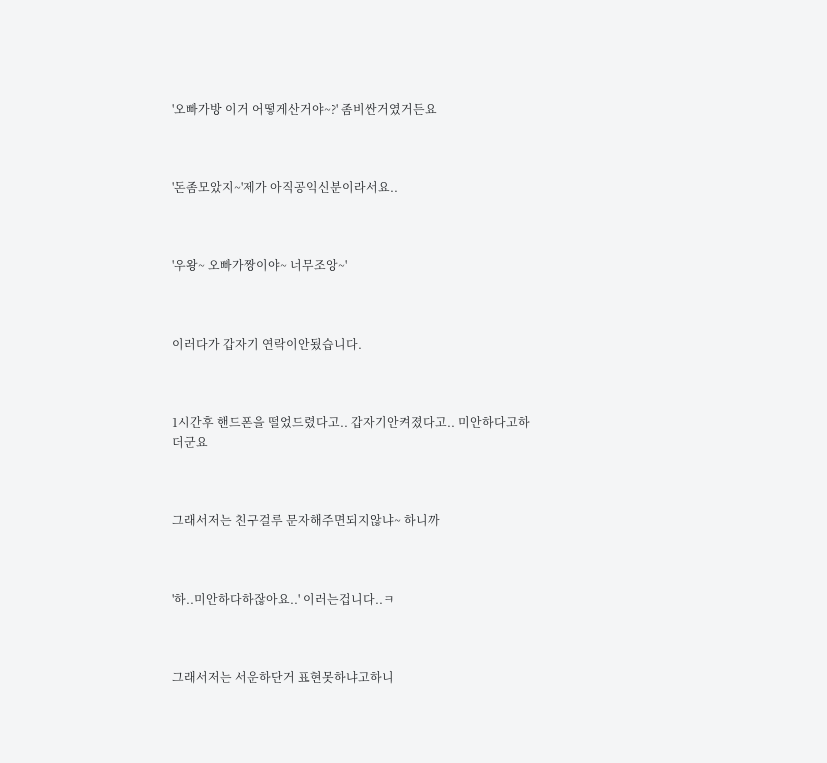'오빠가방 이거 어떻게산거야~?' 좀비싼거였거든요



'돈좀모았지~'제가 아직공익신분이라서요..



'우왕~ 오빠가짱이야~ 너무조앙~'



이러다가 갑자기 연락이안됬습니다.



1시간후 핸드폰을 떨었드렸다고.. 갑자기안켜졌다고.. 미안하다고하더군요



그래서저는 친구걸루 문자해주면되지않냐~ 하니까



'하..미안하다하잖아요..' 이러는겁니다..ㅋ



그래서저는 서운하단거 표현못하냐고하니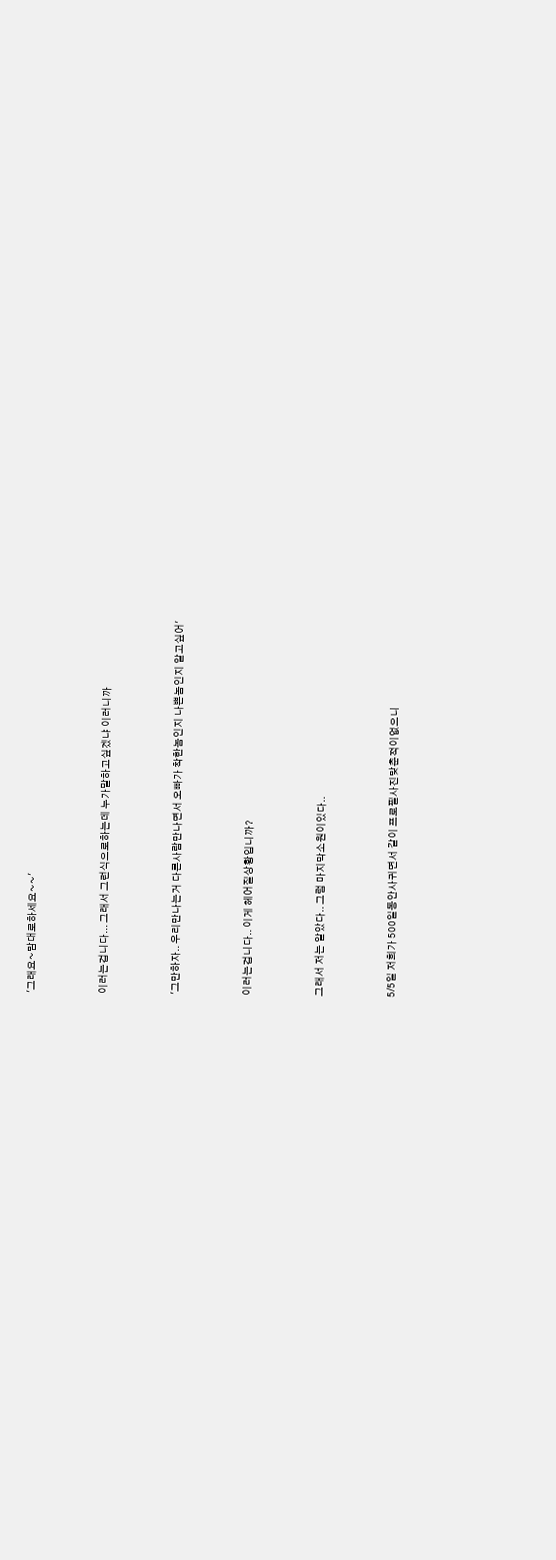'그래요~맘대로하세요~~'



이러는겁니다... 그래서 그런식으로하는데 누가말하고싶겠냐 이러니까



'그만하자.. 우리만나는거 다른사람만나면서 오빠가 착한놈인지 나쁜놈인지 알고싶어'



이러는겁니다.. 이게 헤어질상황입니까?



그래서 저는 알았다.. 그럼 마지막소원이있다..



5/5일 저희가 500일동안사귀면서 같이 프로필사진맞춘적이없으니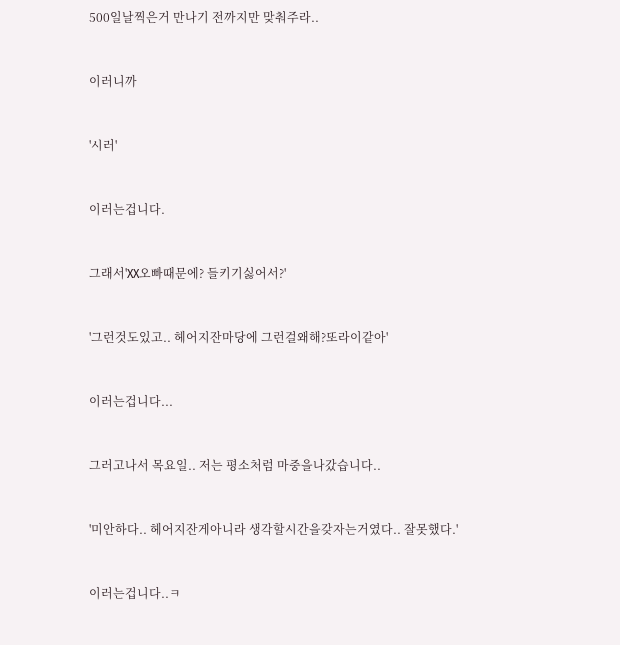500일날찍은거 만나기 전까지만 맞춰주라..



이러니까



'시러'



이러는겁니다.



그래서'XX오빠때문에? 들키기싫어서?'



'그런것도있고.. 헤어지잔마당에 그런걸왜해?또라이같아'



이러는겁니다...



그러고나서 목요일.. 저는 평소처럼 마중을나갔습니다..



'미안하다.. 헤어지잔게아니라 생각할시간을갖자는거였다.. 잘못했다.'



이러는겁니다..ㅋ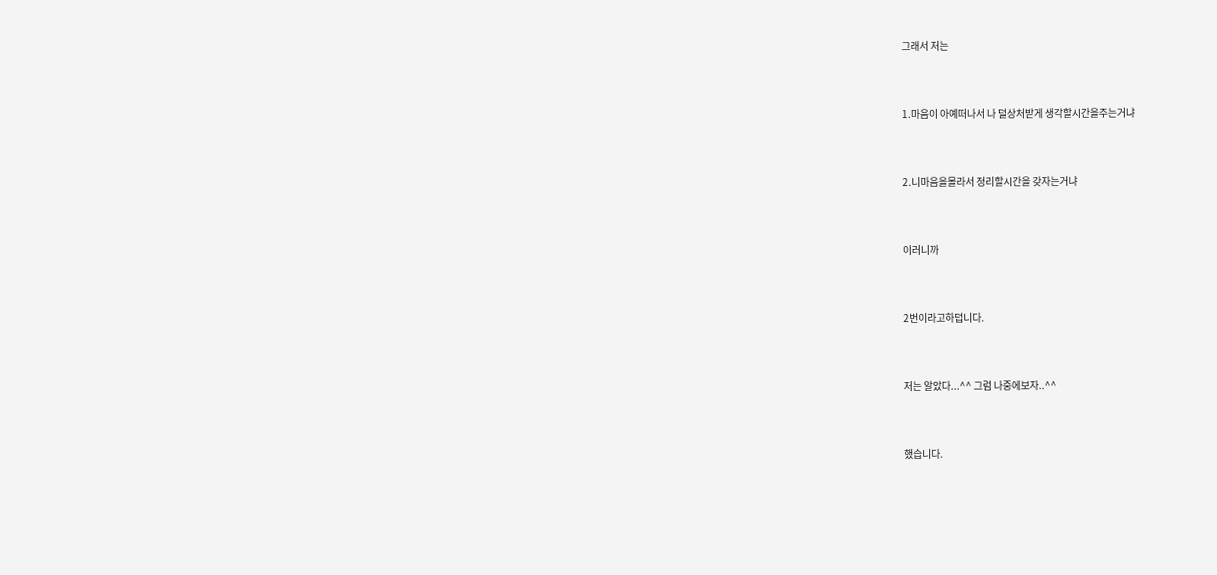그래서 저는



1.마음이 아예떠나서 나 덜상처받게 생각할시간을주는거냐



2.니마음을몰라서 정리할시간을 갖자는거냐



이러니까



2번이라고하덥니다.



저는 알았다...^^ 그럼 나중에보자..^^



했습니다.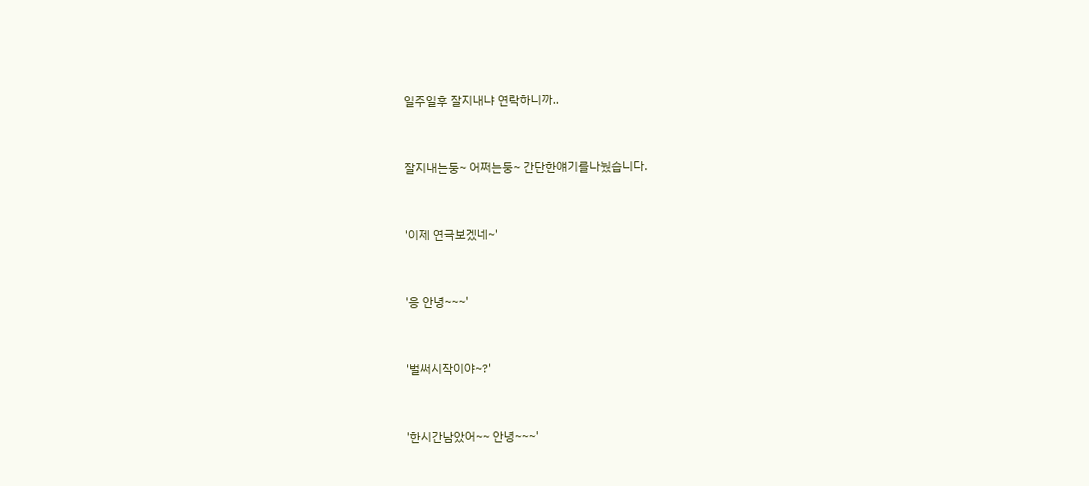일주일후 잘지내냐 연락하니까..



잘지내는둥~ 어쩌는둥~ 간단한얘기를나눴습니다.



'이제 연극보겠네~'



'응 안녕~~~'



'벌써시작이야~?'



'한시간남았어~~ 안녕~~~'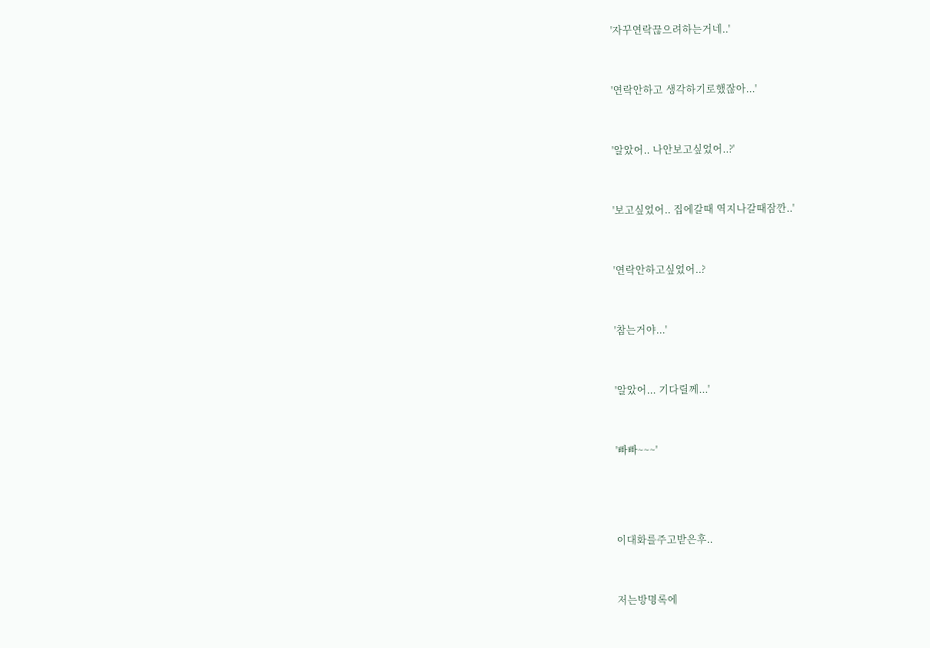'자꾸연락끊으려하는거네..'



'연락안하고 생각하기로했잖아...'



'알았어.. 나안보고싶었어..?'



'보고싶었어.. 집에갈때 역지나갈때잠깐..'



'연락안하고싶었어..?



'참는거야...'



'알았어... 기다릴께...'



'빠빠~~~'





이대화를주고받은후..



저는방명록에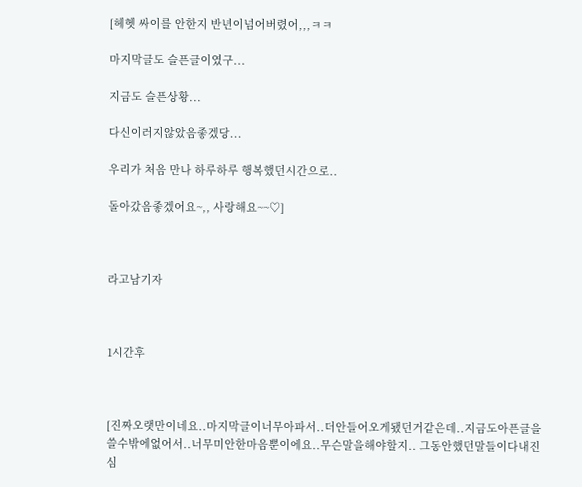[헤헷 싸이를 안한지 반년이넘어버렸어,,,ㅋㅋ

마지막글도 슬픈글이였구...

지금도 슬픈상황...

다신이러지않았음좋겠당...

우리가 처음 만나 하루하루 행복했던시간으로..

돌아갔음좋겠어요~,, 사랑해요~~♡]



라고남기자



1시간후



[진짜오랫만이네요..마지막글이너무아파서..더안들어오게됐던거같은데..지금도아픈글을쓸수밖에없어서..너무미안한마음뿐이에요..무슨말을해야할지.. 그동안했던말들이다내진심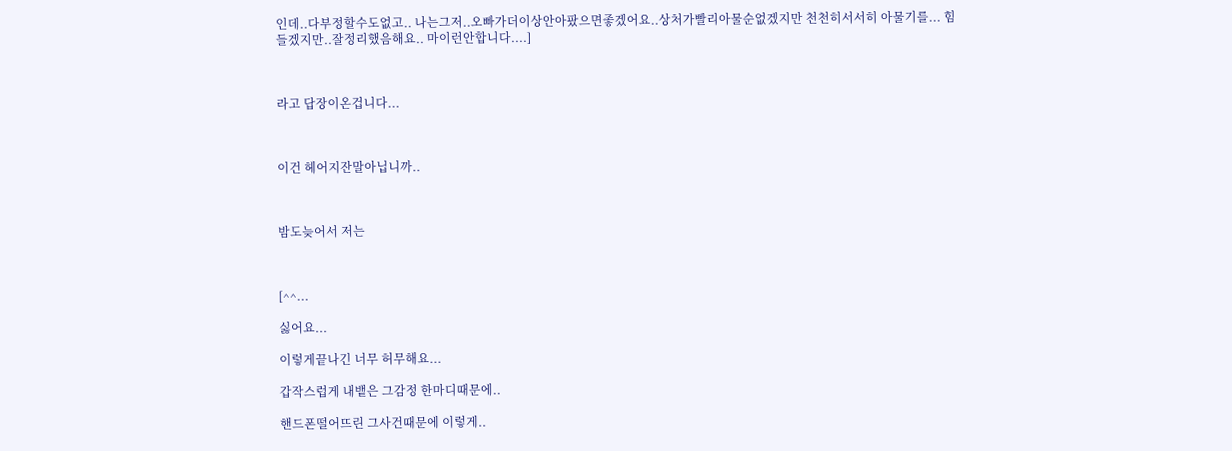인데..다부정할수도없고.. 나는그저..오빠가더이상안아팠으면좋겠어요..상처가빨리아물순없겠지만 천천히서서히 아물기를... 힘들겠지만..잘정리했음해요.. 마이런안합니다....]



라고 답장이온겁니다...



이건 헤어지잔말아닙니까..



밤도늦어서 저는



[^^...

싫어요...

이렇게끝나긴 너무 허무해요...

갑작스럽게 내뱉은 그감정 한마디때문에..

핸드폰떨어뜨린 그사건때문에 이렇게..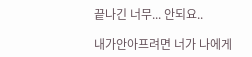끝나긴 너무... 안되요..

내가안아프려면 너가 나에게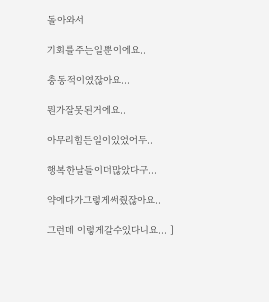돌아와서

기회를주는일뿐이에요..

충동적이였잖아요...

뭔가잘못된거에요..

아무리힘든일이있었어두..

행복한날들이더많았다구...

약에다가그렇게써줬잖아요..

그런데 이렇게갈수있다니요... ]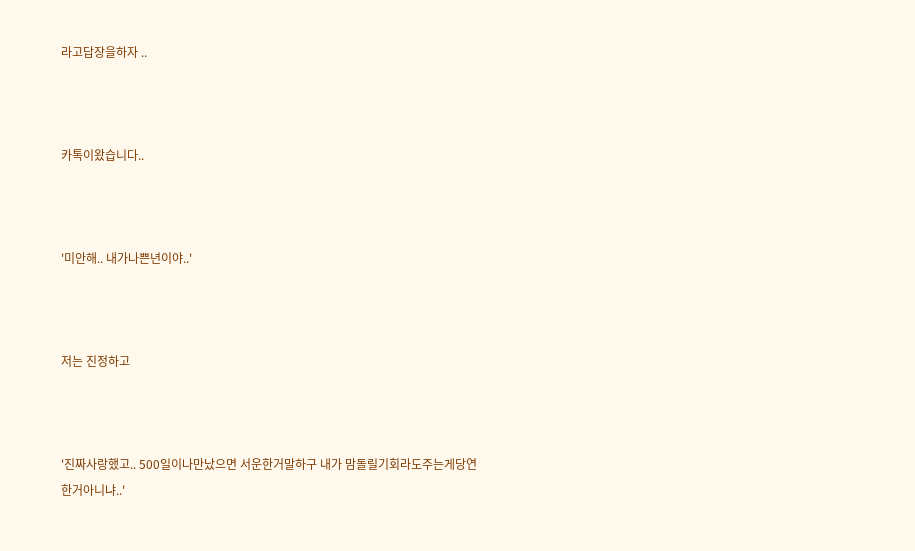라고답장을하자 ..



카톡이왔습니다..



'미안해.. 내가나쁜년이야..'



저는 진정하고



'진짜사랑했고.. 500일이나만났으면 서운한거말하구 내가 맘돌릴기회라도주는게당연한거아니냐..'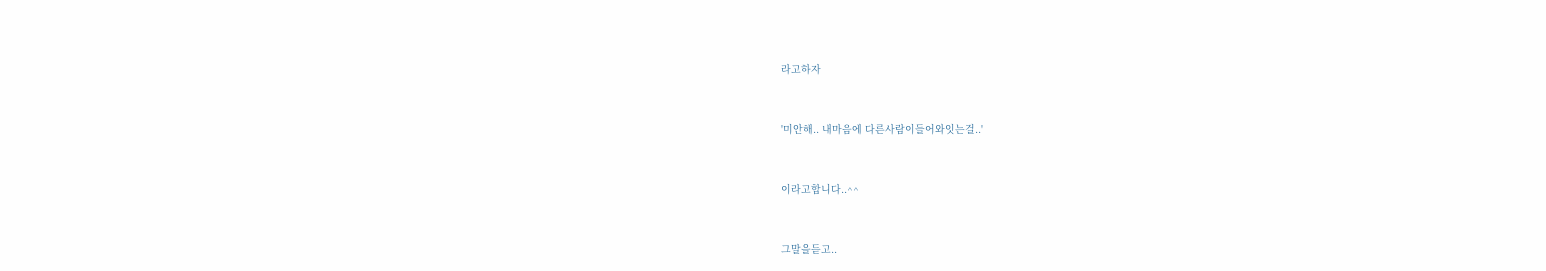라고하자



'미안해.. 내마음에 다른사람이들어와잇는걸..'



이라고합니다..^^



그말을듣고..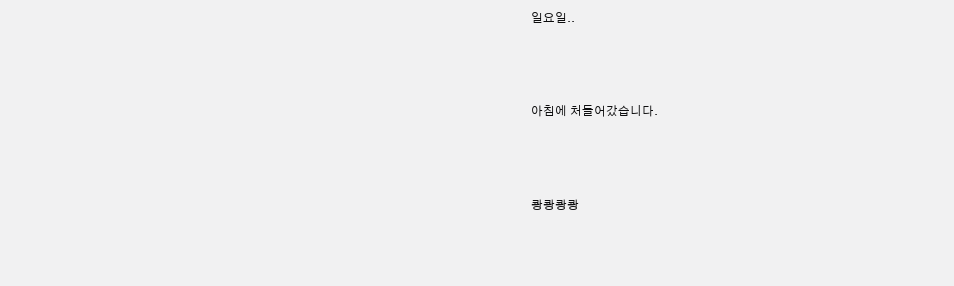일요일..



아침에 처들어갔습니다.



쾅쾅쾅쾅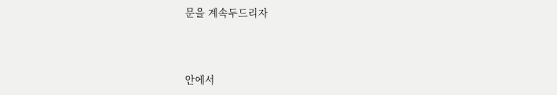문을 계속두드리자



안에서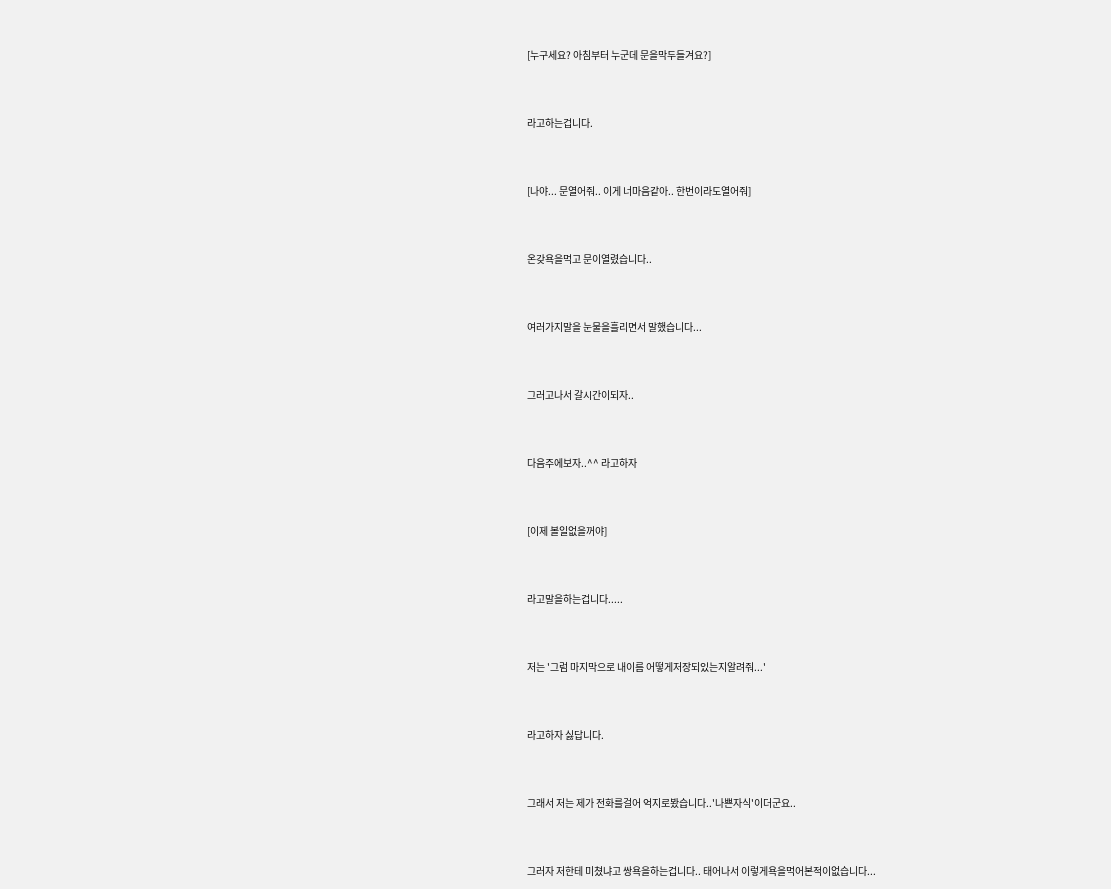[누구세요? 아침부터 누군데 문을막두들겨요?]



라고하는겁니다.



[나야... 문열어줘.. 이게 너마음같아.. 한번이라도열어줘]



온갖욕을먹고 문이열렸습니다..



여러가지말을 눈물을흘리면서 말했습니다...



그러고나서 갈시간이되자..



다음주에보자..^^ 라고하자



[이제 볼일없을꺼야]



라고말을하는겁니다.....



저는 '그럼 마지막으로 내이름 어떻게저장되있는지알려줘...'



라고하자 싫답니다.



그래서 저는 제가 전화를걸어 억지로봤습니다..'나쁜자식'이더군요..



그러자 저한테 미쳤냐고 쌍욕을하는겁니다.. 태어나서 이렇게욕을먹어본적이없습니다...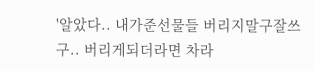'알았다.. 내가준선물들 버리지말구잘쓰구.. 버리게되더라면 차라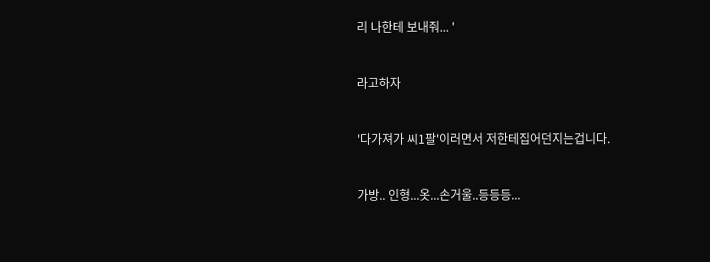리 나한테 보내줘... '



라고하자



'다가져가 씨1팔'이러면서 저한테집어던지는겁니다.



가방.. 인형...옷...손거울..등등등...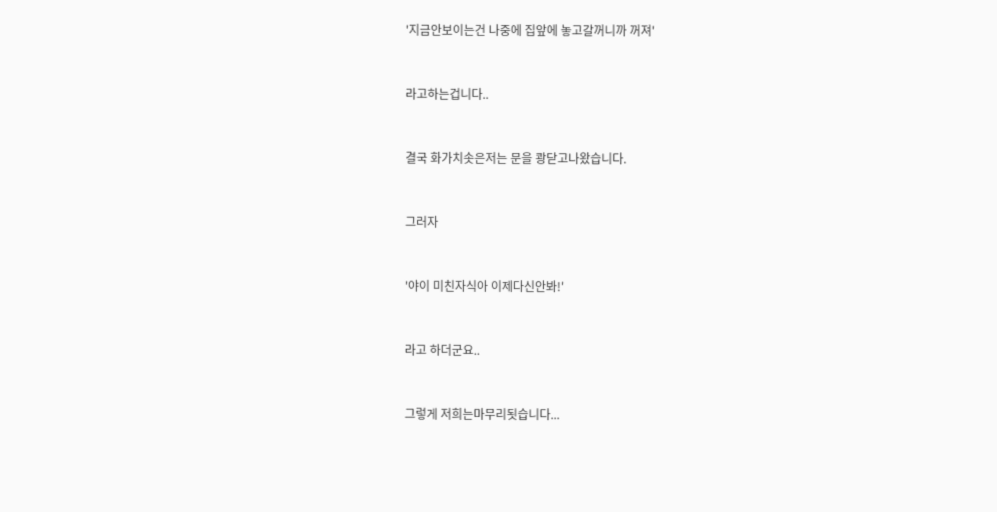'지금안보이는건 나중에 집앞에 놓고갈꺼니까 꺼져'



라고하는겁니다..



결국 화가치솟은저는 문을 쾅닫고나왔습니다.



그러자



'야이 미친자식아 이제다신안봐!'



라고 하더군요..



그렇게 저희는마무리됫습니다...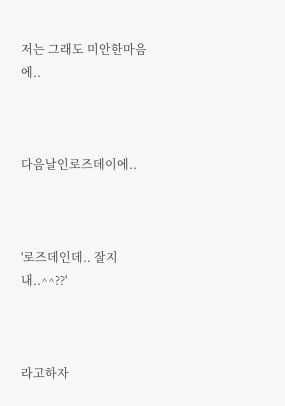저는 그래도 미안한마음에..



다음날인로즈데이에..



'로즈데인데.. 잘지내..^^??'



라고하자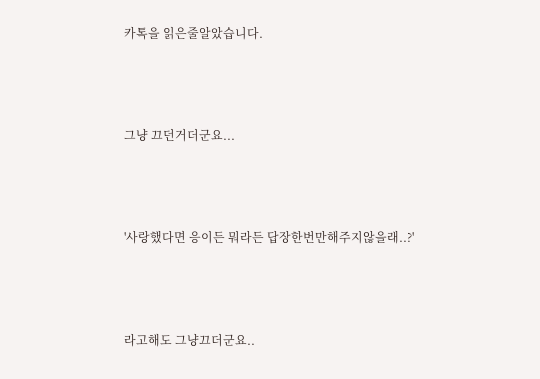카톡을 읽은줄알았습니다.



그냥 끄던거더군요...



'사랑했다면 응이든 뭐라든 답장한번만해주지않을래..?'



라고해도 그냥끄더군요..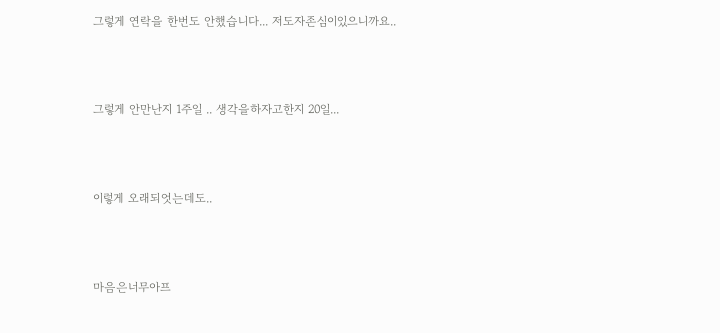그렇게 연락을 한번도 안했습니다... 저도자존심이있으니까요..



그렇게 안만난지 1주일 .. 생각을하자고한지 20일...



이렇게 오래되엇는데도..



마음은너무아프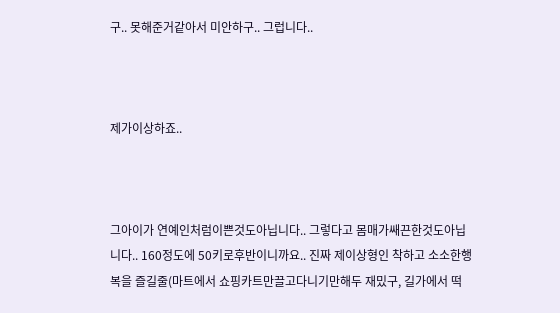구.. 못해준거같아서 미안하구.. 그럽니다..



제가이상하죠..



그아이가 연예인처럼이쁜것도아닙니다.. 그렇다고 몸매가쌔끈한것도아닙니다.. 160정도에 50키로후반이니까요.. 진짜 제이상형인 착하고 소소한행복을 즐길줄(마트에서 쇼핑카트만끌고다니기만해두 재밌구, 길가에서 떡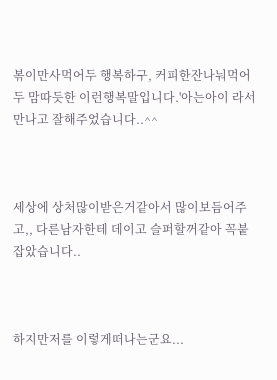볶이만사먹어두 행복하구, 커피한잔나눠먹어두 맘따듯한 이런행복말입니다.'아는아이 라서 만나고 잘해주었습니다..^^



세상에 상처많이받은거같아서 많이보듬어주고,, 다른남자한테 데이고 슬퍼할꺼같아 꼭붙잡았습니다..



하지만저를 이렇게떠나는군요...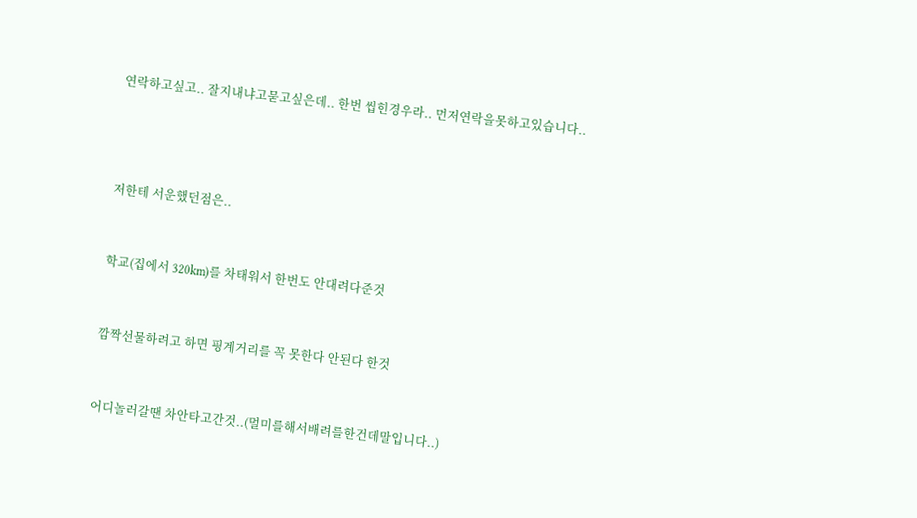연락하고싶고.. 잘지내냐고묻고싶은데.. 한번 씹힌경우라.. 먼저연락을못하고있습니다..





저한테 서운했던점은..



학교(집에서 320km)를 차태워서 한번도 안대려다준것



깜짝선물하려고 하면 핑계거리를 꼭 못한다 안된다 한것



어디놀러갈땐 차안타고간것..(멀미를해서배려를한건데말입니다..)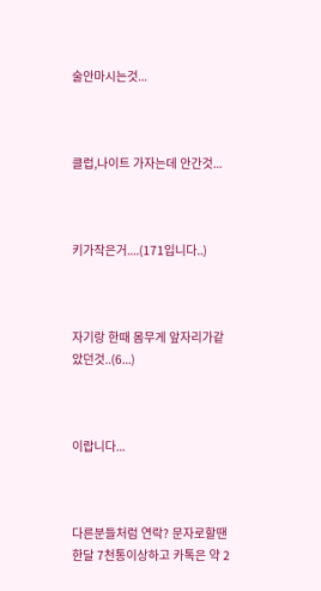술안마시는것...



클럽,나이트 가자는데 안간것...



키가작은거....(171입니다..)



자기랑 한때 몸무게 앞자리가같았던것..(6...)



이랍니다...



다른분들처럼 연락? 문자로할땐 한달 7천통이상하고 카톡은 약 2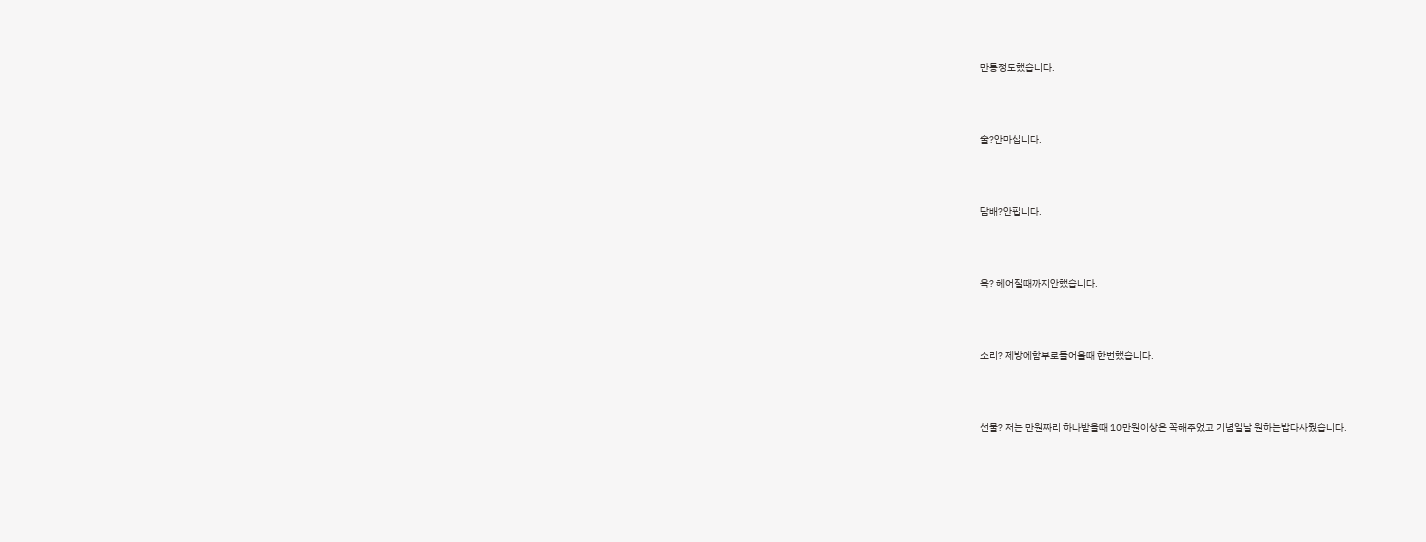만통정도했습니다.



술?안마십니다.



담배?안핍니다.



욕? 헤어질때까지안했습니다.



소리? 제방에함부로들어올때 한번했습니다.



선물? 저는 만원짜리 하나받을때 10만원이상은 꼭해주었고 기념일날 원하는밥다사줬습니다.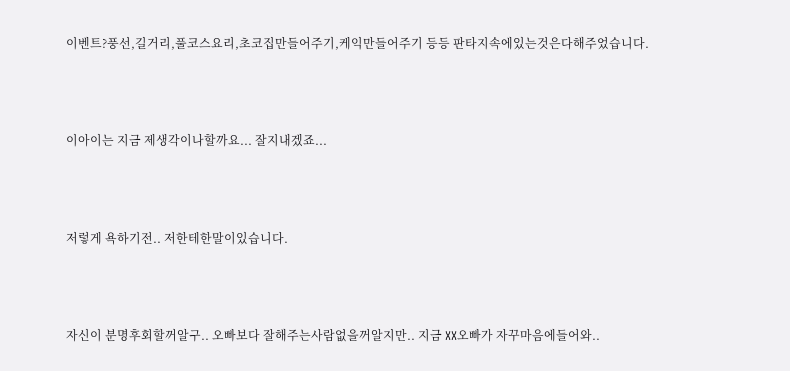이벤트?풍선,길거리,풀코스요리,초코집만들어주기,케익만들어주기 등등 판타지속에있는것은다해주었습니다.



이아이는 지금 제생각이나할까요... 잘지내겠죠...



저렇게 욕하기전.. 저한테한말이있습니다.



자신이 분명후회할꺼알구.. 오빠보다 잘해주는사람없을꺼알지만.. 지금 XX오빠가 자꾸마음에들어와..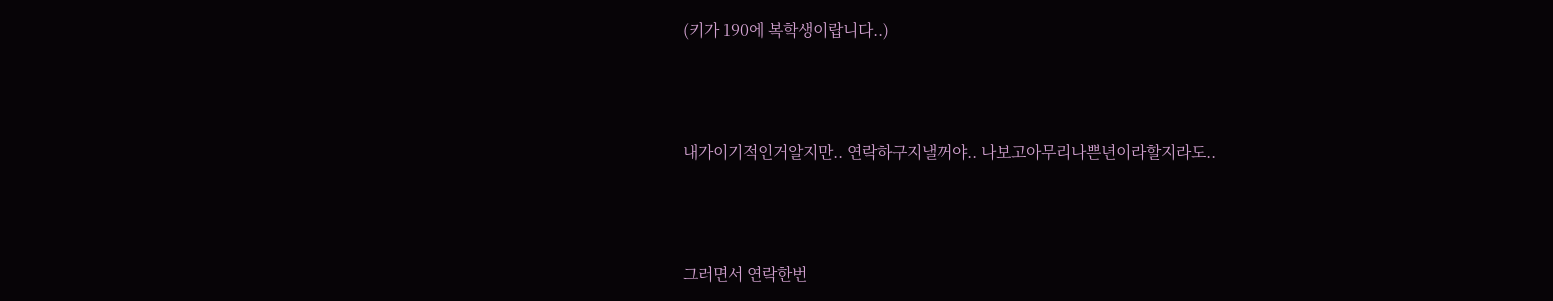(키가 190에 복학생이랍니다..)



내가이기적인거알지만.. 연락하구지낼꺼야.. 나보고아무리나쁜년이라할지라도..



그러면서 연락한번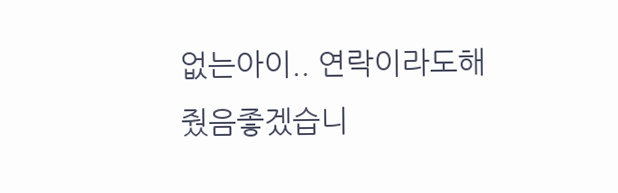없는아이.. 연락이라도해줬음좋겠습니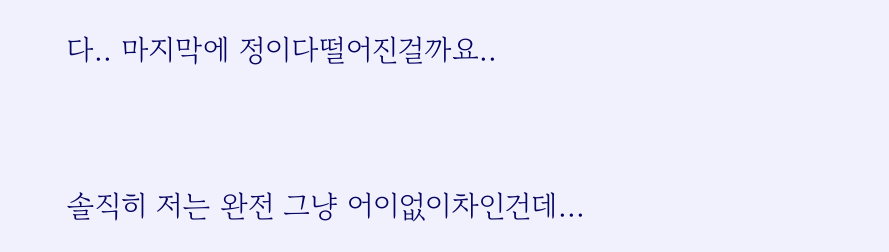다.. 마지막에 정이다떨어진걸까요..



솔직히 저는 완전 그냥 어이없이차인건데...